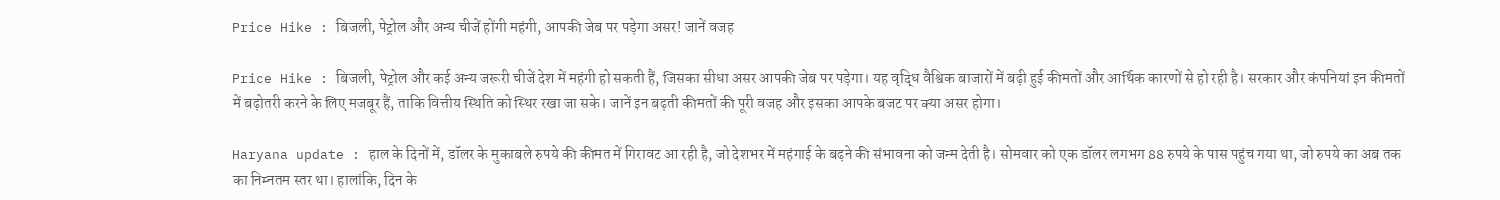Price Hike : बिजली, पेट्रोल और अन्य चीजें होंगी महंगी, आपकी जेब पर पड़ेगा असर! जानें वजह

Price Hike : बिजली, पेट्रोल और कई अन्य जरूरी चीजें देश में महंगी हो सकती हैं, जिसका सीधा असर आपकी जेब पर पड़ेगा। यह वृद्धि वैश्विक बाजारों में बढ़ी हुई कीमतों और आर्थिक कारणों से हो रही है। सरकार और कंपनियां इन कीमतों में बढ़ोतरी करने के लिए मजबूर हैं, ताकि वित्तीय स्थिति को स्थिर रखा जा सके। जानें इन बढ़ती कीमतों की पूरी वजह और इसका आपके बजट पर क्या असर होगा।

Haryana update : हाल के दिनों में, डॉलर के मुकाबले रुपये की कीमत में गिरावट आ रही है, जो देशभर में महंगाई के बढ़ने की संभावना को जन्म देती है। सोमवार को एक डॉलर लगभग 88 रुपये के पास पहुंच गया था, जो रुपये का अब तक का निम्नतम स्तर था। हालांकि, दिन के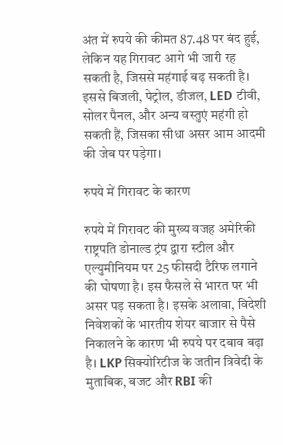अंत में रुपये की कीमत 87.48 पर बंद हुई, लेकिन यह गिरावट आगे भी जारी रह सकती है, जिससे महंगाई बढ़ सकती है। इससे बिजली, पेट्रोल, डीजल, LED टीवी, सोलर पैनल, और अन्य वस्तुएं महंगी हो सकती हैं, जिसका सीधा असर आम आदमी की जेब पर पड़ेगा।

रुपये में गिरावट के कारण

रुपये में गिरावट की मुख्य वजह अमेरिकी राष्ट्रपति डोनाल्ड ट्रंप द्वारा स्टील और एल्युमीनियम पर 25 फीसदी टैरिफ लगाने की घोषणा है। इस फैसले से भारत पर भी असर पड़ सकता है। इसके अलावा, विदेशी निवेशकों के भारतीय शेयर बाजार से पैसे निकालने के कारण भी रुपये पर दबाव बढ़ा है। LKP सिक्योरिटीज के जतीन त्रिवेदी के मुताबिक, बजट और RBI की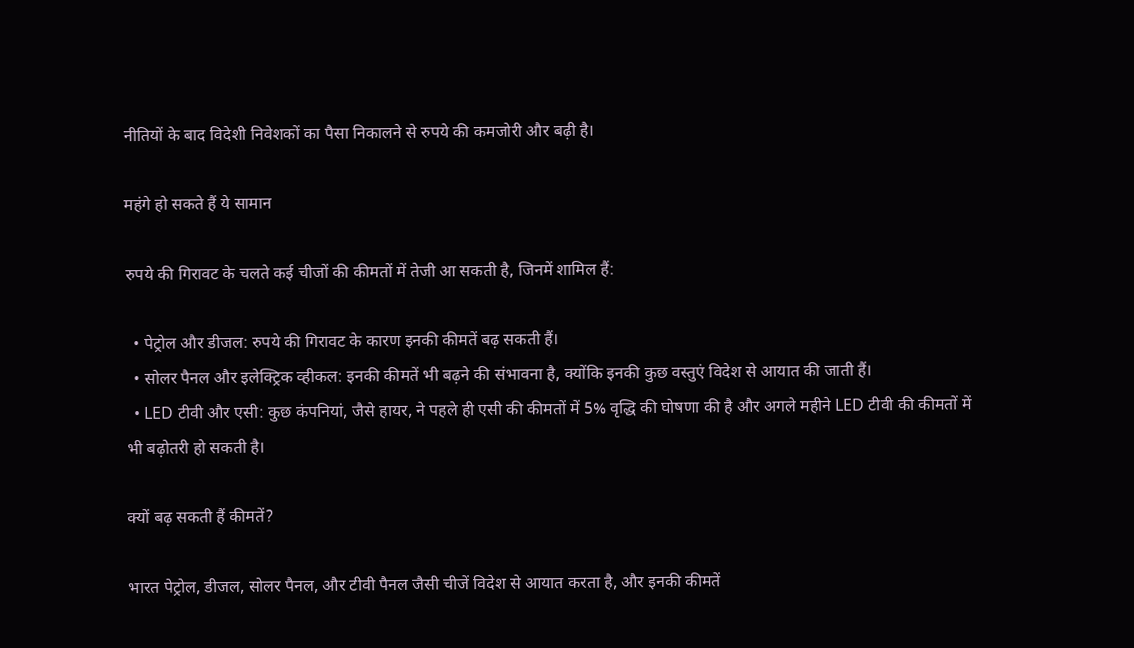नीतियों के बाद विदेशी निवेशकों का पैसा निकालने से रुपये की कमजोरी और बढ़ी है।

महंगे हो सकते हैं ये सामान

रुपये की गिरावट के चलते कई चीजों की कीमतों में तेजी आ सकती है, जिनमें शामिल हैं:

  • पेट्रोल और डीजल: रुपये की गिरावट के कारण इनकी कीमतें बढ़ सकती हैं।
  • सोलर पैनल और इलेक्ट्रिक व्हीकल: इनकी कीमतें भी बढ़ने की संभावना है, क्योंकि इनकी कुछ वस्तुएं विदेश से आयात की जाती हैं।
  • LED टीवी और एसी: कुछ कंपनियां, जैसे हायर, ने पहले ही एसी की कीमतों में 5% वृद्धि की घोषणा की है और अगले महीने LED टीवी की कीमतों में भी बढ़ोतरी हो सकती है।

क्यों बढ़ सकती हैं कीमतें?

भारत पेट्रोल, डीजल, सोलर पैनल, और टीवी पैनल जैसी चीजें विदेश से आयात करता है, और इनकी कीमतें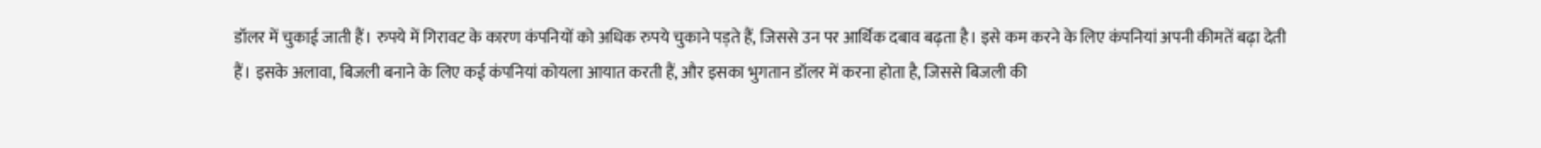डॉलर में चुकाई जाती हैं। रुपये में गिरावट के कारण कंपनियों को अधिक रुपये चुकाने पड़ते हैं, जिससे उन पर आर्थिक दबाव बढ़ता है। इसे कम करने के लिए कंपनियां अपनी कीमतें बढ़ा देती हैं। इसके अलावा, बिजली बनाने के लिए कई कंपनियां कोयला आयात करती हैं, और इसका भुगतान डॉलर में करना होता है, जिससे बिजली की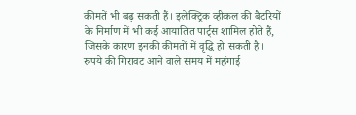कीमतें भी बढ़ सकती हैं। इलेक्ट्रिक व्हीकल की बैटरियों के निर्माण में भी कई आयातित पार्ट्स शामिल होते हैं, जिसके कारण इनकी कीमतों में वृद्धि हो सकती है।
रुपये की गिरावट आने वाले समय में महंगाई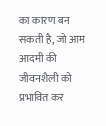का कारण बन सकती है, जो आम आदमी की जीवनशैली को प्रभावित कर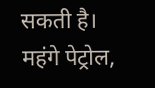सकती है। महंगे पेट्रोल,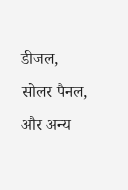डीजल, सोलर पैनल, और अन्य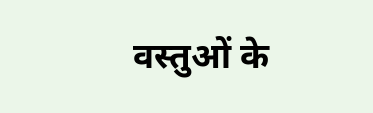वस्तुओं के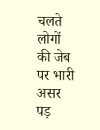चलते लोगों की जेब पर भारी असर पड़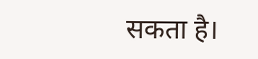सकता है।